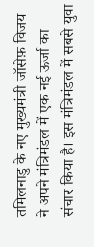तमिलनाडु के नए मुख्यमंत्री जॉसेफ़ विजय ने अपने मंत्रिमंडल में एक नई ऊर्जा का संचार किया है। इस मंत्रिमंडल में सबसे युवा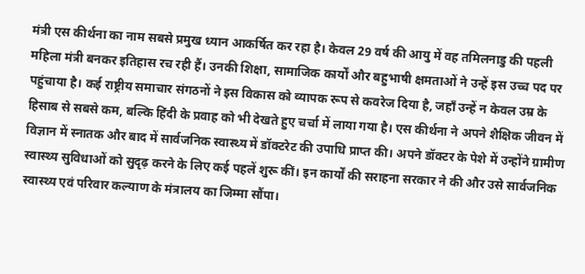मंत्री एस कीर्थना का नाम सबसे प्रमुख ध्यान आकर्षित कर रहा है। केवल 29 वर्ष की आयु में वह तमिलनाडु की पहली महिला मंत्री बनकर इतिहास रच रही हैं। उनकी शिक्षा, सामाजिक कार्यों और बहुभाषी क्षमताओं ने उन्हें इस उच्च पद पर पहुंचाया है। कई राष्ट्रीय समाचार संगठनों ने इस विकास को व्यापक रूप से कवरेज दिया है, जहाँ उन्हें न केवल उम्र के हिसाब से सबसे कम, बल्कि हिंदी के प्रवाह को भी देखते हुए चर्चा में लाया गया है। एस कीर्थना ने अपने शैक्षिक जीवन में विज्ञान में स्नातक और बाद में सार्वजनिक स्वास्थ्य में डॉक्टरेट की उपाधि प्राप्त की। अपने डॉक्टर के पेशे में उन्होंने ग्रामीण स्वास्थ्य सुविधाओं को सुदृढ़ करने के लिए कई पहलें शुरू कीं। इन कार्यों की सराहना सरकार ने की और उसे सार्वजनिक स्वास्थ्य एवं परिवार कल्याण के मंत्रालय का जिम्मा सौंपा।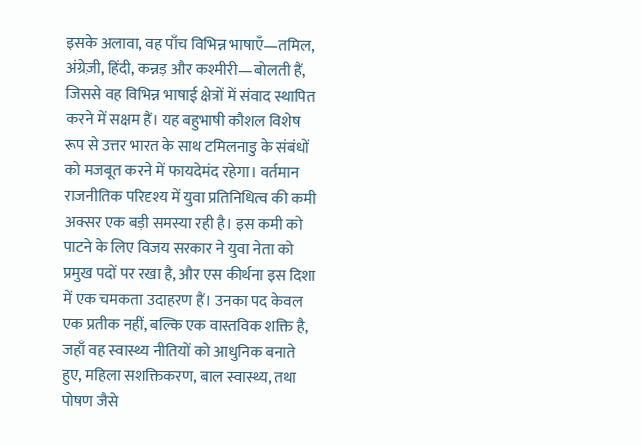इसके अलावा, वह पाँच विभिन्न भाषाएँ—तमिल, अंग्रेज़ी, हिंदी, कन्नड़ और कश्मीरी—बोलती हैं, जिससे वह विभिन्न भाषाई क्षेत्रों में संवाद स्थापित करने में सक्षम हैं। यह बहुभाषी कौशल विशेष रूप से उत्तर भारत के साथ टमिलनाडु के संबंधों को मजबूत करने में फायदेमंद रहेगा। वर्तमान राजनीतिक परिदृश्य में युवा प्रतिनिधित्व की कमी अक्सर एक बड़ी समस्या रही है। इस कमी को पाटने के लिए विजय सरकार ने युवा नेता को प्रमुख पदों पर रखा है, और एस कीर्थना इस दिशा में एक चमकता उदाहरण हैं। उनका पद केवल एक प्रतीक नहीं, बल्कि एक वास्तविक शक्ति है, जहाँ वह स्वास्थ्य नीतियों को आधुनिक बनाते हुए, महिला सशक्तिकरण, बाल स्वास्थ्य, तथा पोषण जैसे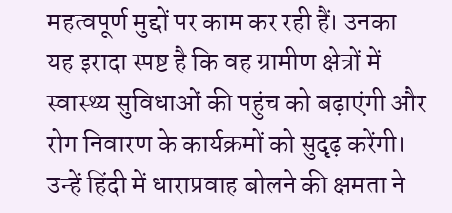महत्वपूर्ण मुद्दों पर काम कर रही हैं। उनका यह इरादा स्पष्ट है कि वह ग्रामीण क्षेत्रों में स्वास्थ्य सुविधाओं की पहुंच को बढ़ाएंगी और रोग निवारण के कार्यक्रमों को सुदृढ़ करेंगी। उन्हें हिंदी में धाराप्रवाह बोलने की क्षमता ने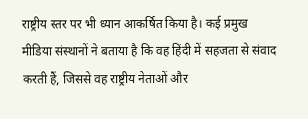राष्ट्रीय स्तर पर भी ध्यान आकर्षित किया है। कई प्रमुख मीडिया संस्थानों ने बताया है कि वह हिंदी में सहजता से संवाद करती हैं, जिससे वह राष्ट्रीय नेताओं और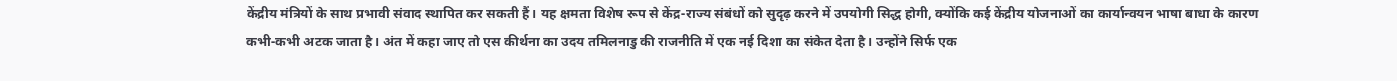केंद्रीय मंत्रियों के साथ प्रभावी संवाद स्थापित कर सकती हैं। यह क्षमता विशेष रूप से केंद्र‑राज्य संबंधों को सुदृढ़ करने में उपयोगी सिद्ध होगी, क्योंकि कई केंद्रीय योजनाओं का कार्यान्वयन भाषा बाधा के कारण कभी‑कभी अटक जाता है। अंत में कहा जाए तो एस कीर्थना का उदय तमिलनाडु की राजनीति में एक नई दिशा का संकेत देता है। उन्होंने सिर्फ एक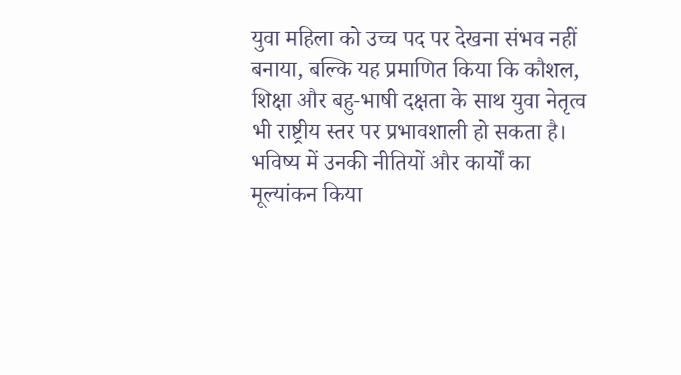युवा महिला को उच्च पद पर देखना संभव नहीं बनाया, बल्कि यह प्रमाणित किया कि कौशल, शिक्षा और बहु‑भाषी दक्षता के साथ युवा नेतृत्व भी राष्ट्रीय स्तर पर प्रभावशाली हो सकता है। भविष्य में उनकी नीतियों और कार्यों का मूल्यांकन किया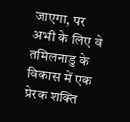जाएगा, पर अभी के लिए वे तमिलनाडु के विकास में एक प्रेरक शक्ति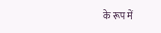के रूप में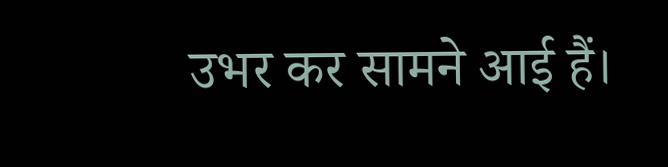उभर कर सामने आई हैं।